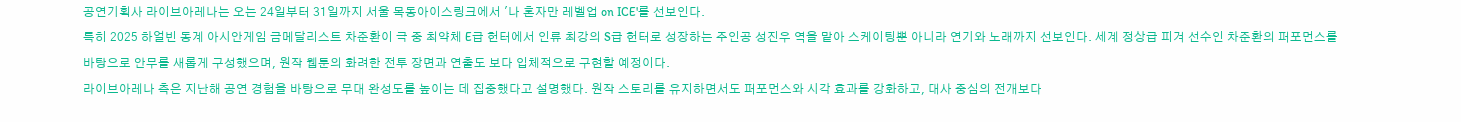공연기획사 라이브아레나는 오는 24일부터 31일까지 서울 목동아이스링크에서 '나 혼자만 레벨업 on ICE'를 선보인다.
특히 2025 하얼빈 동계 아시안게임 금메달리스트 차준환이 극 중 최약체 E급 헌터에서 인류 최강의 S급 헌터로 성장하는 주인공 성진우 역을 맡아 스케이팅뿐 아니라 연기와 노래까지 선보인다. 세계 정상급 피겨 선수인 차준환의 퍼포먼스를 바탕으로 안무를 새롭게 구성했으며, 원작 웹툰의 화려한 전투 장면과 연출도 보다 입체적으로 구현할 예정이다.
라이브아레나 측은 지난해 공연 경험을 바탕으로 무대 완성도를 높이는 데 집중했다고 설명했다. 원작 스토리를 유지하면서도 퍼포먼스와 시각 효과를 강화하고, 대사 중심의 전개보다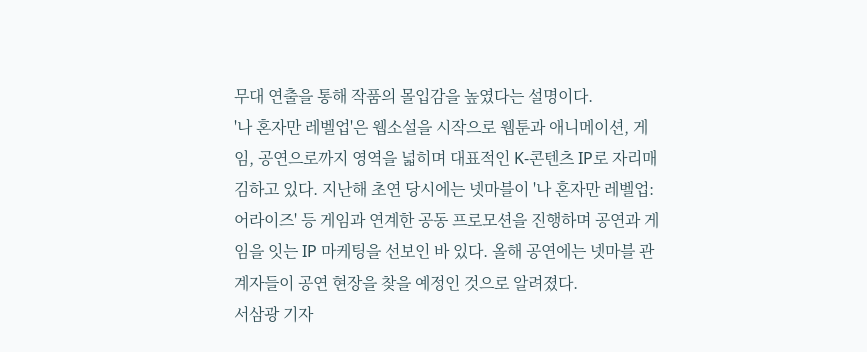무대 연출을 통해 작품의 몰입감을 높였다는 설명이다.
'나 혼자만 레벨업'은 웹소설을 시작으로 웹툰과 애니메이션, 게임, 공연으로까지 영역을 넓히며 대표적인 K-콘텐츠 IP로 자리매김하고 있다. 지난해 초연 당시에는 넷마블이 '나 혼자만 레벨업: 어라이즈' 등 게임과 연계한 공동 프로모션을 진행하며 공연과 게임을 잇는 IP 마케팅을 선보인 바 있다. 올해 공연에는 넷마블 관계자들이 공연 현장을 찾을 예정인 것으로 알려졌다.
서삼광 기자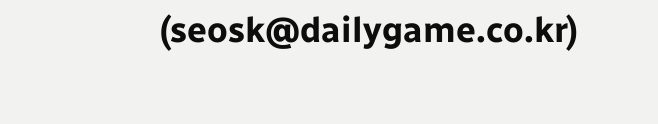(seosk@dailygame.co.kr)